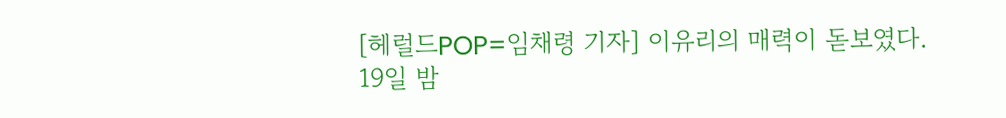[헤럴드POP=임채령 기자] 이유리의 매력이 돋보였다.
19일 밤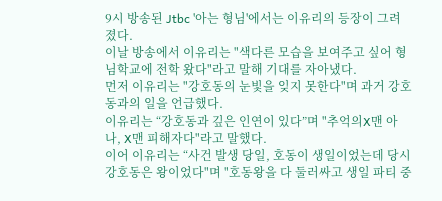9시 방송된 Jtbc '아는 형님'에서는 이유리의 등장이 그려졌다.
이날 방송에서 이유리는 "색다른 모습을 보여주고 싶어 형님학교에 전학 왔다"라고 말해 기대를 자아냈다.
먼저 이유리는 "강호동의 눈빛을 잊지 못한다"며 과거 강호동과의 일을 언급했다.
이유리는 “강호동과 깊은 인연이 있다”며 "추억의X맨 아나, X맨 피해자다"라고 말했다.
이어 이유리는 “사건 발생 당일, 호동이 생일이었는데 당시 강호동은 왕이었다"며 "호동왕을 다 둘러싸고 생일 파티 중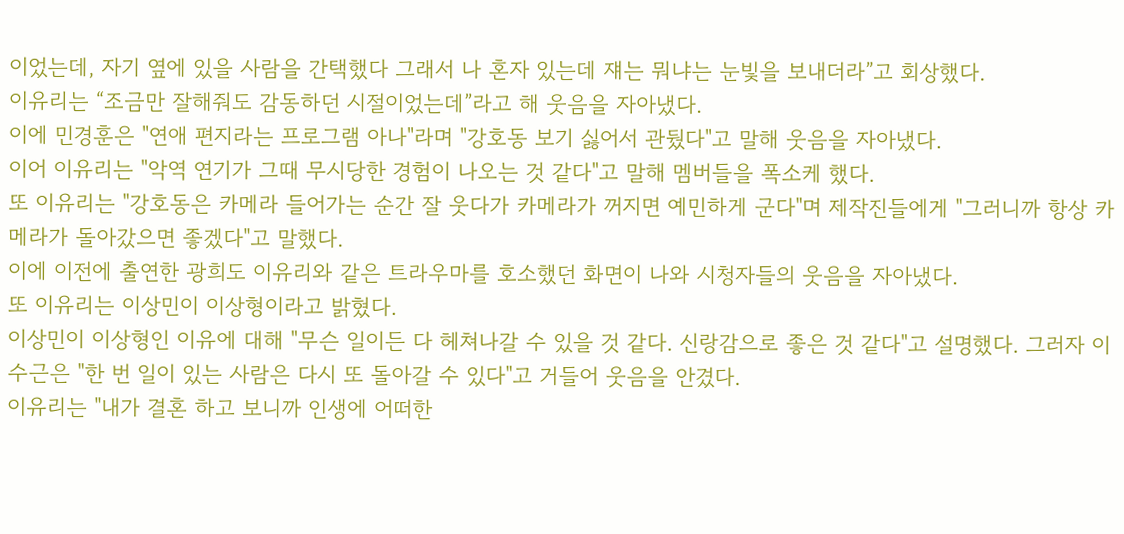이었는데, 자기 옆에 있을 사람을 간택했다 그래서 나 혼자 있는데 쟤는 뭐냐는 눈빛을 보내더라”고 회상했다.
이유리는 “조금만 잘해줘도 감동하던 시절이었는데”라고 해 웃음을 자아냈다.
이에 민경훈은 "연애 편지라는 프로그램 아나"라며 "강호동 보기 싫어서 관뒀다"고 말해 웃음을 자아냈다.
이어 이유리는 "악역 연기가 그때 무시당한 경험이 나오는 것 같다"고 말해 멤버들을 폭소케 했다.
또 이유리는 "강호동은 카메라 들어가는 순간 잘 웃다가 카메라가 꺼지면 예민하게 군다"며 제작진들에게 "그러니까 항상 카메라가 돌아갔으면 좋겠다"고 말했다.
이에 이전에 출연한 광희도 이유리와 같은 트라우마를 호소했던 화면이 나와 시청자들의 웃음을 자아냈다.
또 이유리는 이상민이 이상형이라고 밝혔다.
이상민이 이상형인 이유에 대해 "무슨 일이든 다 헤쳐나갈 수 있을 것 같다. 신랑감으로 좋은 것 같다"고 설명했다. 그러자 이수근은 "한 번 일이 있는 사람은 다시 또 돌아갈 수 있다"고 거들어 웃음을 안겼다.
이유리는 "내가 결혼 하고 보니까 인생에 어떠한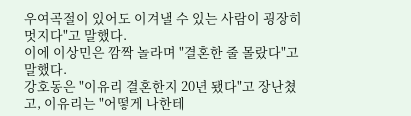우여곡절이 있어도 이겨낼 수 있는 사람이 굉장히 멋지다"고 말했다.
이에 이상민은 깜짝 놀라며 "결혼한 줄 몰랐다"고 말했다.
강호동은 "이유리 결혼한지 20년 됐다"고 장난쳤고, 이유리는 "어떻게 나한테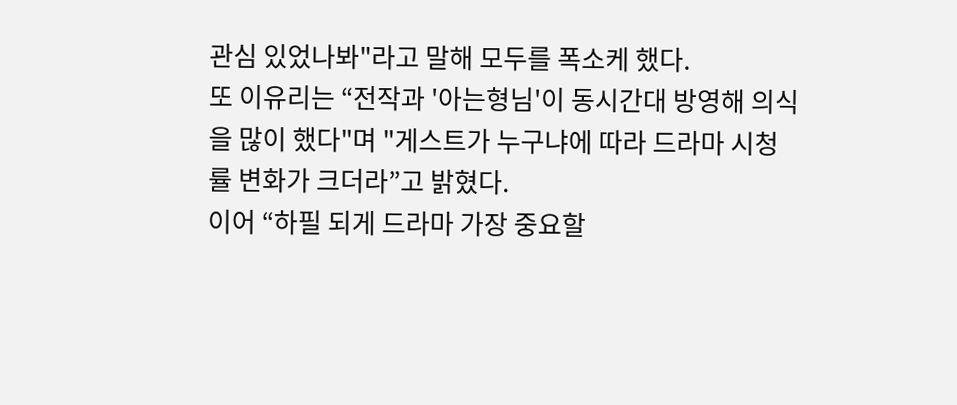관심 있었나봐"라고 말해 모두를 폭소케 했다.
또 이유리는 “전작과 '아는형님'이 동시간대 방영해 의식을 많이 했다"며 "게스트가 누구냐에 따라 드라마 시청률 변화가 크더라”고 밝혔다.
이어 “하필 되게 드라마 가장 중요할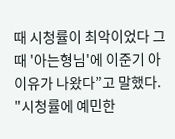때 시청률이 최악이었다 그때 '아는형님'에 이준기 아이유가 나왔다”고 말했다.
"시청률에 예민한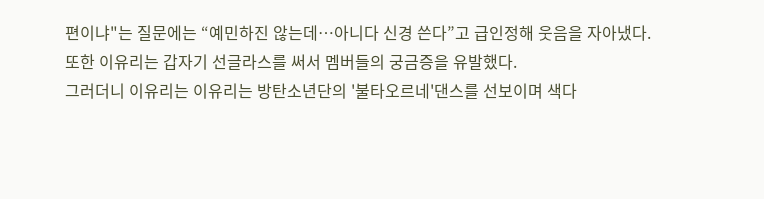편이냐"는 질문에는 “예민하진 않는데…아니다 신경 쓴다”고 급인정해 웃음을 자아냈다.
또한 이유리는 갑자기 선글라스를 써서 멤버들의 궁금증을 유발했다.
그러더니 이유리는 이유리는 방탄소년단의 '불타오르네'댄스를 선보이며 색다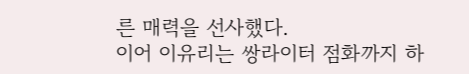른 매력을 선사했다.
이어 이유리는 쌍라이터 점화까지 하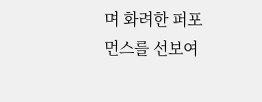며 화려한 퍼포먼스를 선보여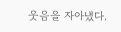웃음을 자아냈다.